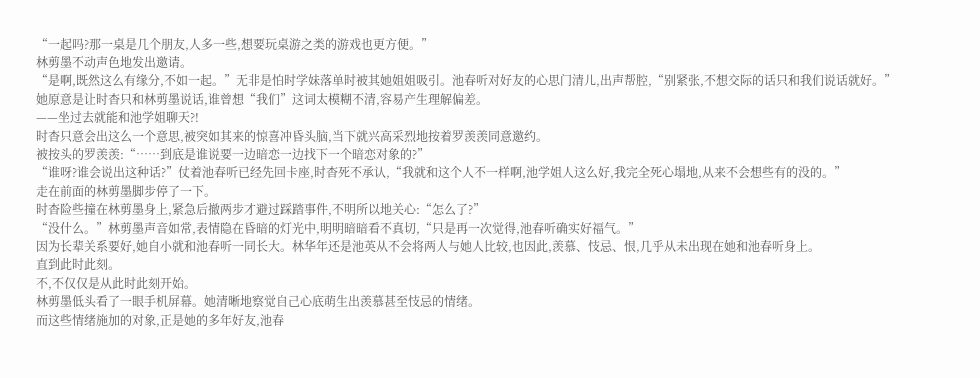“一起吗?那一桌是几个朋友,人多一些,想要玩桌游之类的游戏也更方便。”
林剪墨不动声色地发出邀请。
“是啊,既然这么有缘分,不如一起。”无非是怕时学妹落单时被其她姐姐吸引。池春听对好友的心思门清儿,出声帮腔,“别紧张,不想交际的话只和我们说话就好。”
她原意是让时杳只和林剪墨说话,谁曾想“我们”这词太模糊不清,容易产生理解偏差。
——坐过去就能和池学姐聊天?!
时杳只意会出这么一个意思,被突如其来的惊喜冲昏头脑,当下就兴高采烈地按着罗羡羡同意邀约。
被按头的罗羡羡:“……到底是谁说要一边暗恋一边找下一个暗恋对象的?”
“谁呀?谁会说出这种话?”仗着池春听已经先回卡座,时杳死不承认,“我就和这个人不一样啊,池学姐人这么好,我完全死心塌地,从来不会想些有的没的。”
走在前面的林剪墨脚步停了一下。
时杳险些撞在林剪墨身上,紧急后撤两步才避过踩踏事件,不明所以地关心:“怎么了?”
“没什么。”林剪墨声音如常,表情隐在昏暗的灯光中,明明暗暗看不真切,“只是再一次觉得,池春听确实好福气。”
因为长辈关系要好,她自小就和池春听一同长大。林华年还是池英从不会将两人与她人比较,也因此,羡慕、忮忌、恨,几乎从未出现在她和池春听身上。
直到此时此刻。
不,不仅仅是从此时此刻开始。
林剪墨低头看了一眼手机屏幕。她清晰地察觉自己心底萌生出羡慕甚至忮忌的情绪。
而这些情绪施加的对象,正是她的多年好友,池春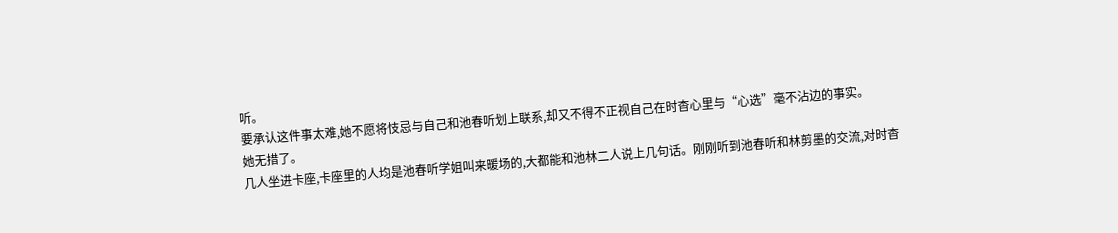听。
要承认这件事太难,她不愿将忮忌与自己和池春听划上联系,却又不得不正视自己在时杳心里与“心选”毫不沾边的事实。
她无措了。
几人坐进卡座,卡座里的人均是池春听学姐叫来暖场的,大都能和池林二人说上几句话。刚刚听到池春听和林剪墨的交流,对时杳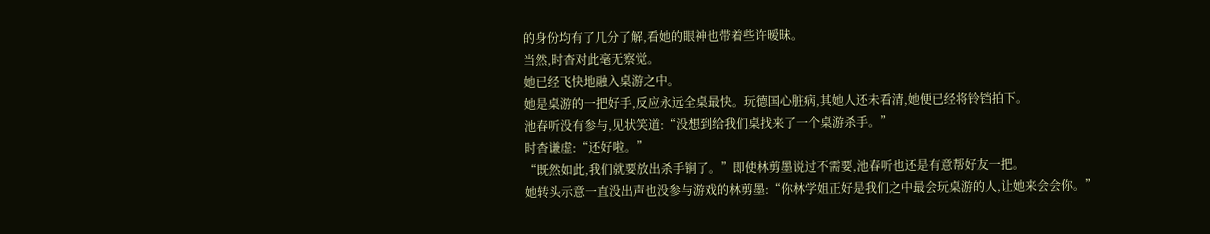的身份均有了几分了解,看她的眼神也带着些许暧昧。
当然,时杳对此毫无察觉。
她已经飞快地融入桌游之中。
她是桌游的一把好手,反应永远全桌最快。玩德国心脏病,其她人还未看清,她便已经将铃铛拍下。
池春听没有参与,见状笑道:“没想到给我们桌找来了一个桌游杀手。”
时杳谦虚:“还好啦。”
“既然如此,我们就要放出杀手锏了。”即使林剪墨说过不需要,池春听也还是有意帮好友一把。
她转头示意一直没出声也没参与游戏的林剪墨:“你林学姐正好是我们之中最会玩桌游的人,让她来会会你。”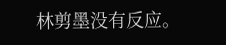林剪墨没有反应。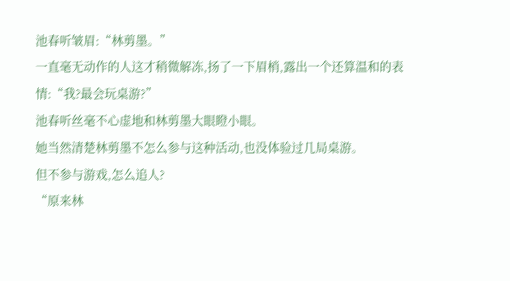池春听皱眉:“林剪墨。”
一直毫无动作的人这才稍微解冻,扬了一下眉梢,露出一个还算温和的表情:“我?最会玩桌游?”
池春听丝毫不心虚地和林剪墨大眼瞪小眼。
她当然清楚林剪墨不怎么参与这种活动,也没体验过几局桌游。
但不参与游戏,怎么追人?
“原来林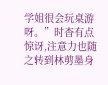学姐很会玩桌游呀。”时杳有点惊讶,注意力也随之转到林剪墨身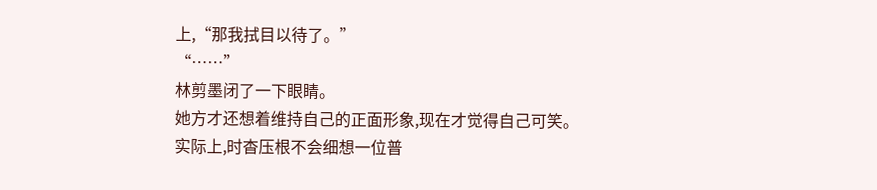上,“那我拭目以待了。”
“……”
林剪墨闭了一下眼睛。
她方才还想着维持自己的正面形象,现在才觉得自己可笑。
实际上,时杳压根不会细想一位普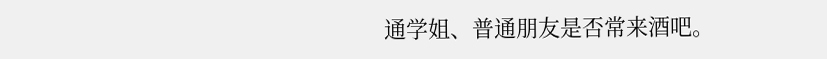通学姐、普通朋友是否常来酒吧。